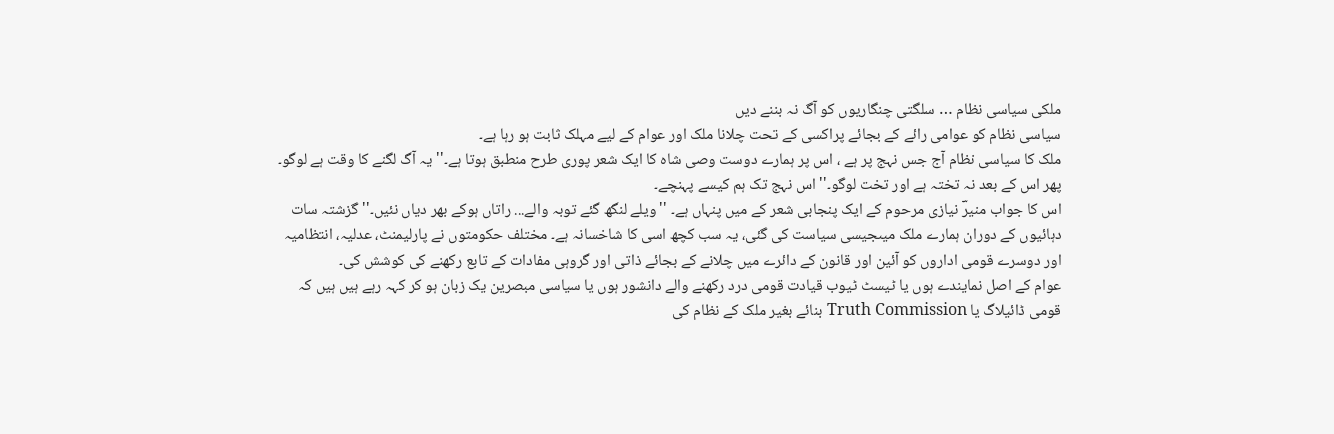ملکی سیاسی نظام … سلگتی چنگاریوں کو آگ نہ بننے دیں
سیاسی نظام کو عوامی رائے کے بجائے پراکسی کے تحت چلانا ملک اور عوام کے لیے مہلک ثابت ہو رہا ہے۔
ملک کا سیاسی نظام آج جس نہج پر ہے ، اس پر ہمارے دوست وصی شاہ کا ایک شعر پوری طرح منطبق ہوتا ہے۔''یہ آگ لگنے کا وقت ہے لوگو۔ پھر اس کے بعد نہ تختہ ہے اور تخت لوگو۔'' اس نہج تک ہم کیسے پہنچے۔
اس کا جواب منیرؔ نیازی مرحوم کے ایک پنجابی شعر کے میں پنہاں ہے۔ ''ویلے لنگھ گئے توبہ والے... راتاں ہوکے بھر دیاں نئیں۔'' گزشتہ سات دہائیوں کے دوران ہمارے ملک میںجیسی سیاست کی گئی، یہ سب کچھ اسی کا شاخسانہ ہے۔ مختلف حکومتوں نے پارلیمنٹ، عدلیہ، انتظامیہ اور دوسرے قومی اداروں کو آئین اور قانون کے دائرے میں چلانے کے بجائے ذاتی اور گروہی مفادات کے تابع رکھنے کی کوشش کی۔
عوام کے اصل نمایندے ہوں یا ٹیسٹ ٹیوب قیادت قومی درد رکھنے والے دانشور ہوں یا سیاسی مبصرین یک زبان ہو کر کہہ رہے ہیں ہیں کہ قومی ڈائیلاگ یا Truth Commission بنائے بغیر ملک کے نظام کی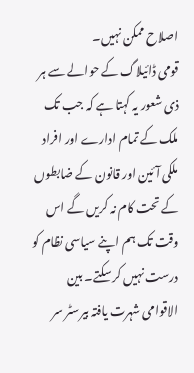اصلاح ممکن نہیں۔
قومی ڈائیلاگ کے حوالے سے ہر ذی شعور یہ کہتا ہے کہ جب تک ملک کے تمام ادارے اور افراد ملکی آئین اور قانون کے ضابطوں کے تحت کام نہ کریں گے اس وقت تک ہم اپنے سیاسی نظام کو درست نہیں کر سکتے۔ بین الاقوامی شہرت یافتہ بیرسٹر سر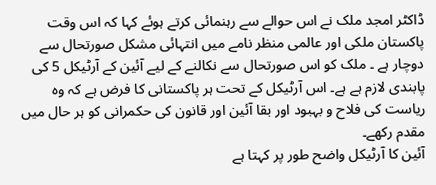ڈاکٹر امجد ملک نے اس حوالے سے رہنمائی کرتے ہوئے کہا کہ اس وقت پاکستان ملکی اور عالمی منظر نامے میں انتہائی مشکل صورتحال سے دوچار ہے ۔ ملک کو اس صورتحال سے نکالنے کے لیے آئین کے آرٹیکل 5 کی پابندی لازم ہے ہے۔ اس آرٹیکل کے تحت ہر پاکستانی کا فرض ہے کہ وہ ریاست کی فلاح و بہبود اور بقا آئین اور قانون کی حکمرانی کو ہر حال میں مقدم رکھے۔
آئین کا آرٹیکل واضح طور پر کہتا ہے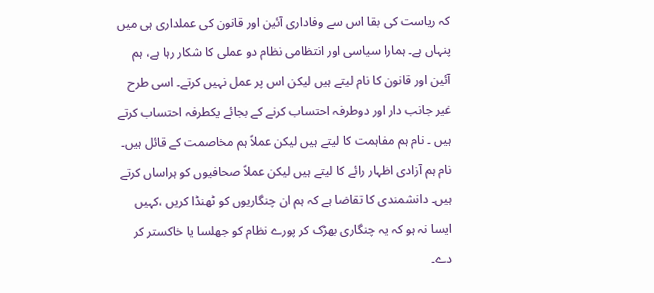کہ ریاست کی بقا اس سے وفاداری آئین اور قانون کی عملداری ہی میں پنہاں ہے۔ ہمارا سیاسی اور انتظامی نظام دو عملی کا شکار رہا ہے، ہم آئین اور قانون کا نام لیتے ہیں لیکن اس پر عمل نہیں کرتے۔ اسی طرح غیر جانب دار اور دوطرفہ احتساب کرنے کے بجائے یکطرفہ احتساب کرتے ہیں ۔ نام ہم مفاہمت کا لیتے ہیں لیکن عملاً ہم مخاصمت کے قائل ہیں۔ نام ہم آزادی اظہار رائے کا لیتے ہیں لیکن عملاً صحافیوں کو ہراساں کرتے ہیں۔ دانشمندی کا تقاضا ہے کہ ہم ان چنگاریوں کو ٹھنڈا کریں ،کہیں ایسا نہ ہو کہ یہ چنگاری بھڑک کر پورے نظام کو جھلسا یا خاکستر کر دے۔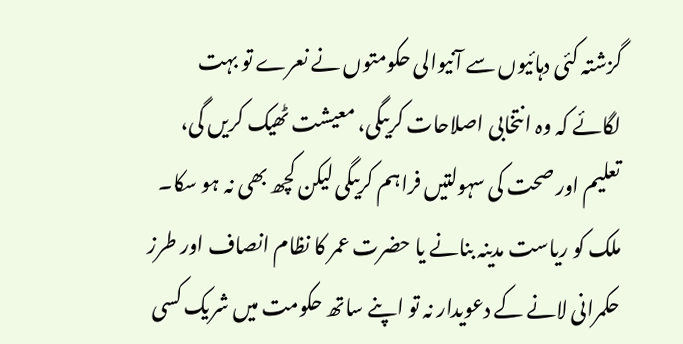گزشتہ کئی دہائیوں سے آنیوالی حکومتوں نے نعرے تو بہت لگائے کہ وہ انتخابی اصلاحات کریںگی، معیشت ٹھیک کریں گی، تعلیم اور صحت کی سہولتیں فراہم کریںگی لیکن کچھ بھی نہ ہو سکا۔ ملک کو ریاست مدینہ بنانے یا حضرت عمر کا نظام انصاف اور طرز حکمرانی لانے کے دعویدار نہ تو اپنے ساتھ حکومت میں شریک کسی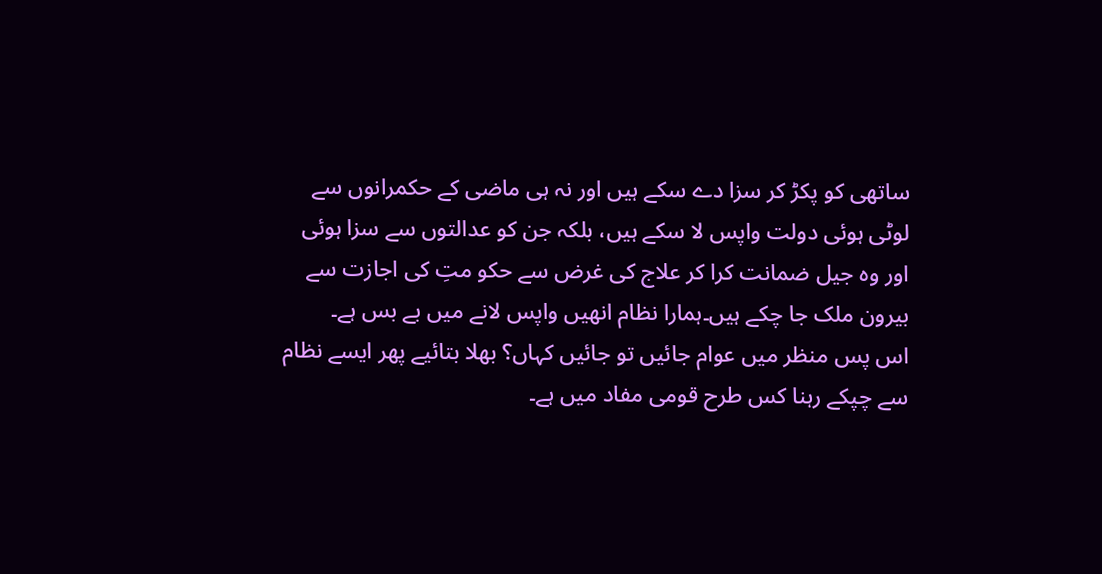ساتھی کو پکڑ کر سزا دے سکے ہیں اور نہ ہی ماضی کے حکمرانوں سے لوٹی ہوئی دولت واپس لا سکے ہیں، بلکہ جن کو عدالتوں سے سزا ہوئی اور وہ جیل ضمانت کرا کر علاج کی غرض سے حکو متِ کی اجازت سے بیرون ملک جا چکے ہیں۔ہمارا نظام انھیں واپس لانے میں بے بس ہے۔
اس پس منظر میں عوام جائیں تو جائیں کہاں؟ بھلا بتائیے پھر ایسے نظام سے چپکے رہنا کس طرح قومی مفاد میں ہے۔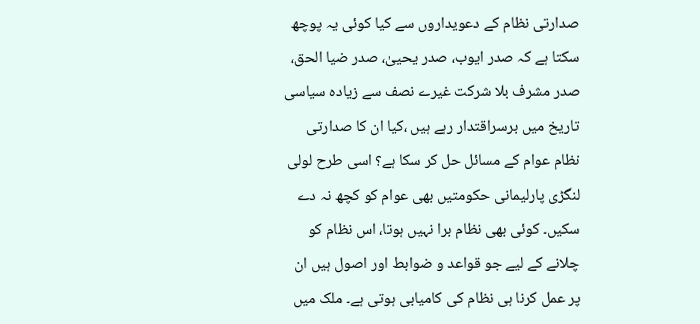صدارتی نظام کے دعویداروں سے کیا کوئی یہ پوچھ سکتا ہے کہ صدر ایوب، صدر یحییٰ، صدر ضیا الحق، صدر مشرف بلا شرکت غیرے نصف سے زیادہ سیاسی تاریخ میں برسراقتدار رہے ہیں ،کیا ان کا صدارتی نظام عوام کے مسائل حل کر سکا ہے؟ اسی طرح لولی لنگڑی پارلیمانی حکومتیں بھی عوام کو کچھ نہ دے سکیں۔ کوئی بھی نظام برا نہیں ہوتا، اس نظام کو چلانے کے لیے جو قواعد و ضوابط اور اصول ہیں ان پر عمل کرنا ہی نظام کی کامیابی ہوتی ہے۔ ملک میں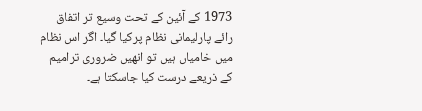1973 کے آئین کے تحت وسیع تر اتفاق رائے پارلیمانی نظام پرکیا گیا۔ اگر اس نظام میں خامیاں ہیں تو انھیں ضروری ترامیم کے ذریعے درست کیا جاسکتا ہے۔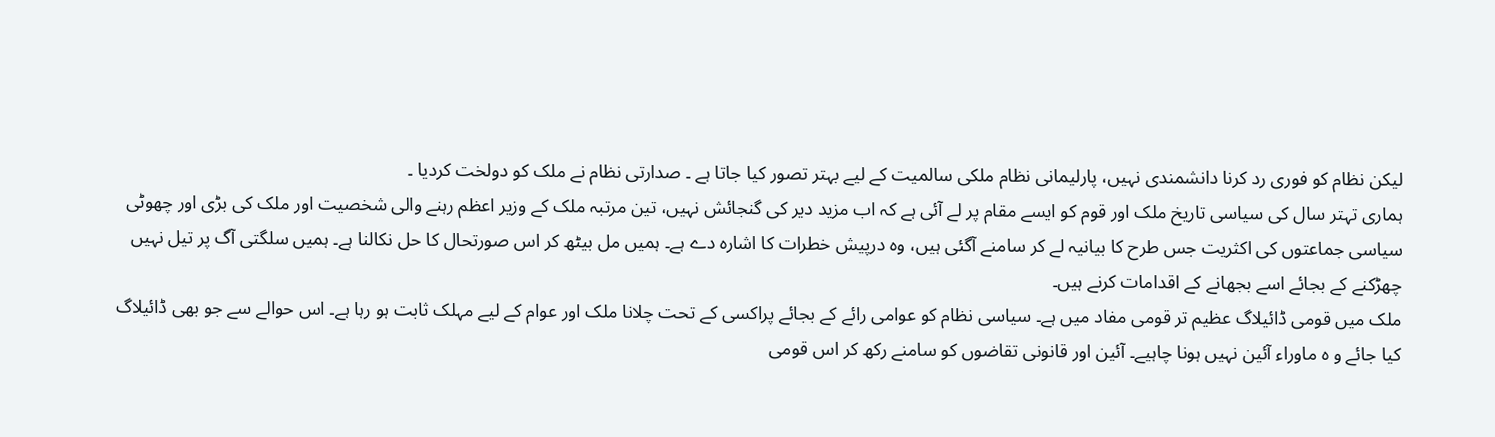لیکن نظام کو فوری رد کرنا دانشمندی نہیں، پارلیمانی نظام ملکی سالمیت کے لیے بہتر تصور کیا جاتا ہے ۔ صدارتی نظام نے ملک کو دولخت کردیا ۔
ہماری تہتر سال کی سیاسی تاریخ ملک اور قوم کو ایسے مقام پر لے آئی ہے کہ اب مزید دیر کی گنجائش نہیں، تین مرتبہ ملک کے وزیر اعظم رہنے والی شخصیت اور ملک کی بڑی اور چھوٹی سیاسی جماعتوں کی اکثریت جس طرح کا بیانیہ لے کر سامنے آگئی ہیں، وہ درپیش خطرات کا اشارہ دے ہے۔ ہمیں مل بیٹھ کر اس صورتحال کا حل نکالنا ہے۔ ہمیں سلگتی آگ پر تیل نہیں چھڑکنے کے بجائے اسے بجھانے کے اقدامات کرنے ہیں۔
ملک میں قومی ڈائیلاگ عظیم تر قومی مفاد میں ہے۔ سیاسی نظام کو عوامی رائے کے بجائے پراکسی کے تحت چلانا ملک اور عوام کے لیے مہلک ثابت ہو رہا ہے۔ اس حوالے سے جو بھی ڈائیلاگ کیا جائے و ہ ماوراء آئین نہیں ہونا چاہیے۔ آئین اور قانونی تقاضوں کو سامنے رکھ کر اس قومی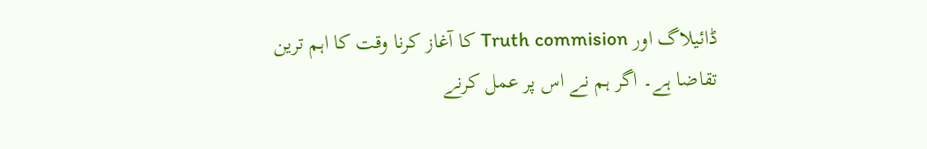ڈائیلاگ اور Truth commision کا آغاز کرنا وقت کا اہم ترین تقاضا ہے۔ اگر ہم نے اس پر عمل کرنے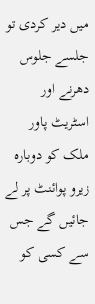میں دیر کردی تو جلسے جلوس دھرنے اور اسٹریٹ پاور ملک کو دوبارہ زیرو پوائنٹ پر لے جائیں گے جس سے کسی کو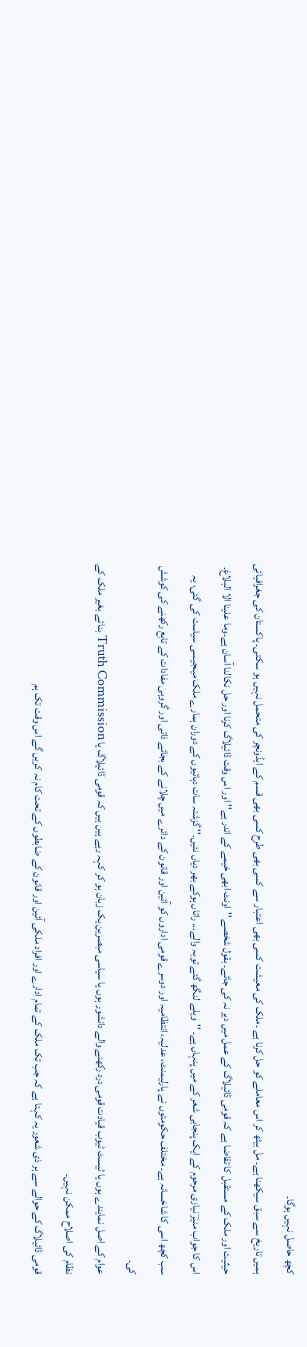کچھ حاصل نہیں ہوگا۔
ہمیں تاریخ سے سبق سیکھنا ہے۔ مل بیٹھ کر اس معاملے کو حل کرنا ہے ۔ملک کی معیشت کسی بھی اعتبار سے کسی بھی طرح کسی بھی قسم کے ایڈونچر کی متحمل نہیں ہو سکتی۔ پاکستان کی جغرافیائی حیثیت اور ملک کے مستقبل کا تقاضا ہے کہ قومی ڈائیلاگ کے عمل میں دیر نہ کی جائے۔ بقول شخصے ''اونٹ ابھی خیمے کے اندر ہے'' اور اس وقت ڈائیلاگ کرنا اور حل نکالنا آسان ہے۔وما علینا الا البلاغ۔
اس کا جواب منیرؔ نیازی مرحوم کے ایک پنجابی شعر کے میں پنہاں ہے۔ ''ویلے لنگھ گئے توبہ والے... راتاں ہوکے بھر دیاں نئیں۔'' گزشتہ سات دہائیوں کے دوران ہمارے ملک میںجیسی سیاست کی گئی، یہ سب کچھ اسی کا شاخسانہ ہے۔ مختلف حکومتوں نے پارلیمنٹ، عدلیہ، انتظامیہ اور دوسرے قومی اداروں کو آئین اور قانون کے دائرے میں چلانے کے بجائے ذاتی اور گروہی مفادات کے تابع رکھنے کی کوشش کی۔
عوام کے اصل نمایندے ہوں یا ٹیسٹ ٹیوب قیادت قومی درد رکھنے والے دانشور ہوں یا سیاسی مبصرین یک زبان ہو کر کہہ رہے ہیں ہیں کہ قومی ڈائیلاگ یا Truth Commission بنائے بغیر ملک کے نظام کی اصلاح ممکن نہیں۔
قومی ڈائیلاگ کے حوالے سے ہر ذی شعور یہ کہتا ہے کہ جب تک ملک کے تمام ادارے اور افراد ملکی آئین اور قانون کے ضابطوں کے تحت کام نہ کریں گے اس وقت تک ہم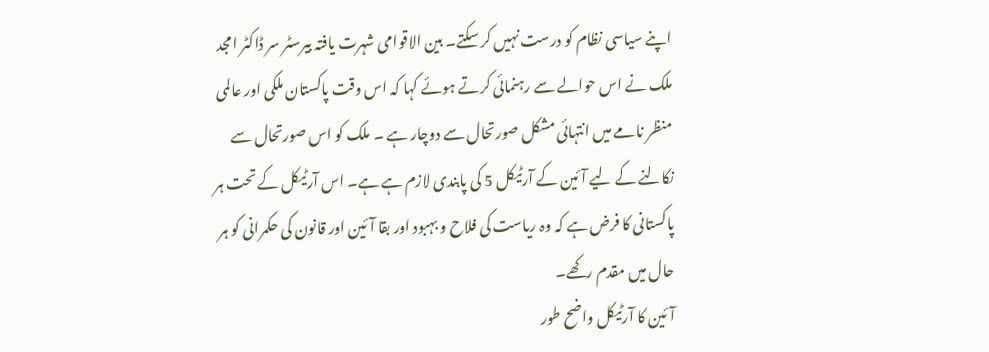اپنے سیاسی نظام کو درست نہیں کر سکتے۔ بین الاقوامی شہرت یافتہ بیرسٹر سر ڈاکٹر امجد ملک نے اس حوالے سے رہنمائی کرتے ہوئے کہا کہ اس وقت پاکستان ملکی اور عالمی منظر نامے میں انتہائی مشکل صورتحال سے دوچار ہے ۔ ملک کو اس صورتحال سے نکالنے کے لیے آئین کے آرٹیکل 5 کی پابندی لازم ہے ہے۔ اس آرٹیکل کے تحت ہر پاکستانی کا فرض ہے کہ وہ ریاست کی فلاح و بہبود اور بقا آئین اور قانون کی حکمرانی کو ہر حال میں مقدم رکھے۔
آئین کا آرٹیکل واضح طور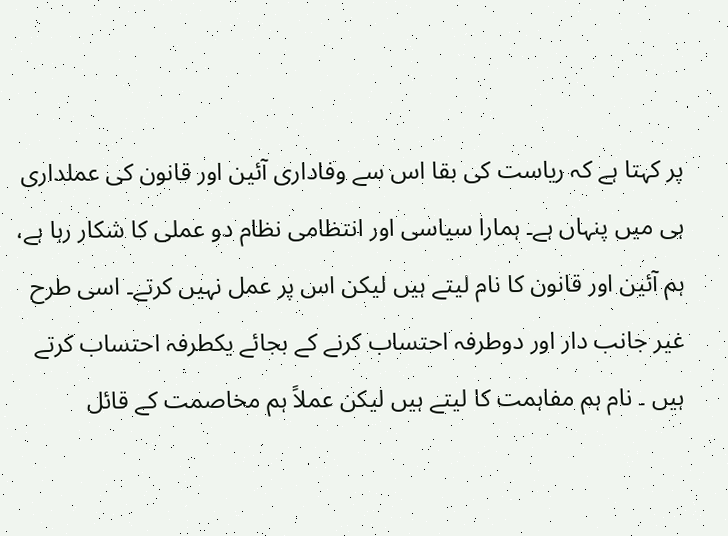پر کہتا ہے کہ ریاست کی بقا اس سے وفاداری آئین اور قانون کی عملداری ہی میں پنہاں ہے۔ ہمارا سیاسی اور انتظامی نظام دو عملی کا شکار رہا ہے، ہم آئین اور قانون کا نام لیتے ہیں لیکن اس پر عمل نہیں کرتے۔ اسی طرح غیر جانب دار اور دوطرفہ احتساب کرنے کے بجائے یکطرفہ احتساب کرتے ہیں ۔ نام ہم مفاہمت کا لیتے ہیں لیکن عملاً ہم مخاصمت کے قائل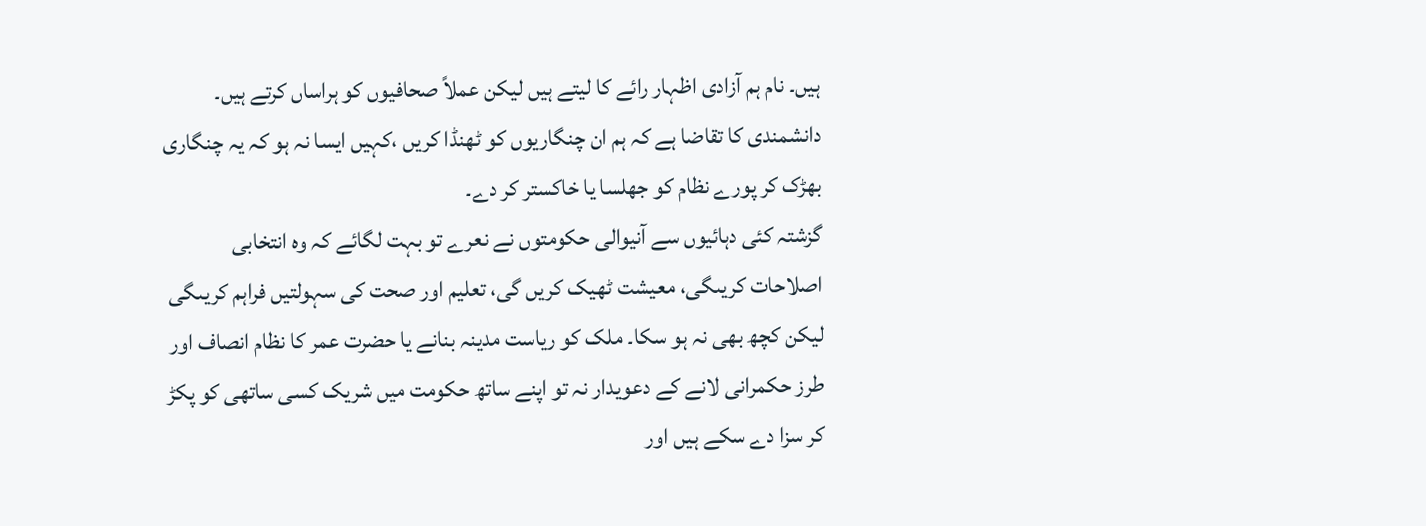ہیں۔ نام ہم آزادی اظہار رائے کا لیتے ہیں لیکن عملاً صحافیوں کو ہراساں کرتے ہیں۔ دانشمندی کا تقاضا ہے کہ ہم ان چنگاریوں کو ٹھنڈا کریں ،کہیں ایسا نہ ہو کہ یہ چنگاری بھڑک کر پورے نظام کو جھلسا یا خاکستر کر دے۔
گزشتہ کئی دہائیوں سے آنیوالی حکومتوں نے نعرے تو بہت لگائے کہ وہ انتخابی اصلاحات کریںگی، معیشت ٹھیک کریں گی، تعلیم اور صحت کی سہولتیں فراہم کریںگی لیکن کچھ بھی نہ ہو سکا۔ ملک کو ریاست مدینہ بنانے یا حضرت عمر کا نظام انصاف اور طرز حکمرانی لانے کے دعویدار نہ تو اپنے ساتھ حکومت میں شریک کسی ساتھی کو پکڑ کر سزا دے سکے ہیں اور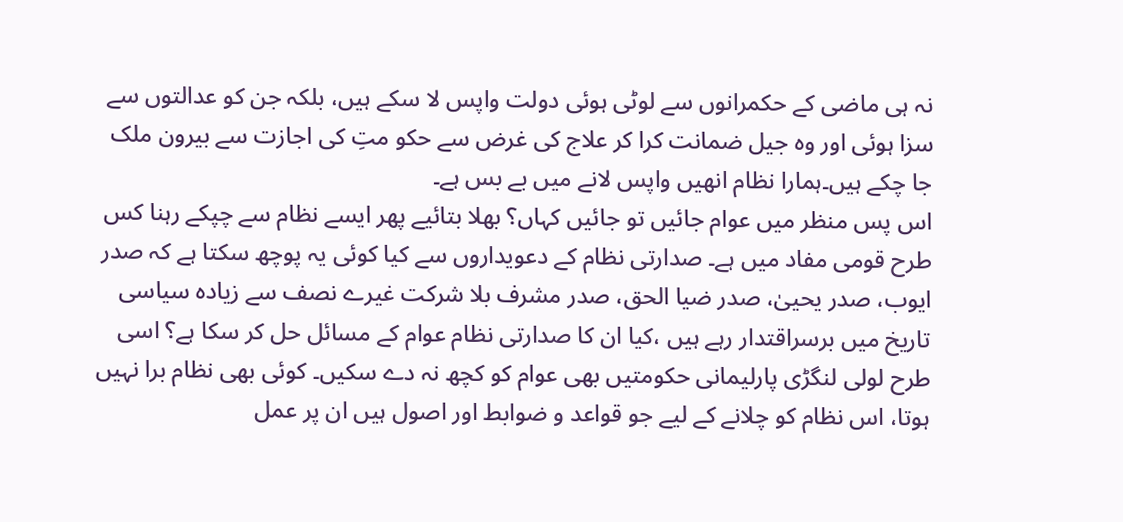نہ ہی ماضی کے حکمرانوں سے لوٹی ہوئی دولت واپس لا سکے ہیں، بلکہ جن کو عدالتوں سے سزا ہوئی اور وہ جیل ضمانت کرا کر علاج کی غرض سے حکو متِ کی اجازت سے بیرون ملک جا چکے ہیں۔ہمارا نظام انھیں واپس لانے میں بے بس ہے۔
اس پس منظر میں عوام جائیں تو جائیں کہاں؟ بھلا بتائیے پھر ایسے نظام سے چپکے رہنا کس طرح قومی مفاد میں ہے۔ صدارتی نظام کے دعویداروں سے کیا کوئی یہ پوچھ سکتا ہے کہ صدر ایوب، صدر یحییٰ، صدر ضیا الحق، صدر مشرف بلا شرکت غیرے نصف سے زیادہ سیاسی تاریخ میں برسراقتدار رہے ہیں ،کیا ان کا صدارتی نظام عوام کے مسائل حل کر سکا ہے؟ اسی طرح لولی لنگڑی پارلیمانی حکومتیں بھی عوام کو کچھ نہ دے سکیں۔ کوئی بھی نظام برا نہیں ہوتا، اس نظام کو چلانے کے لیے جو قواعد و ضوابط اور اصول ہیں ان پر عمل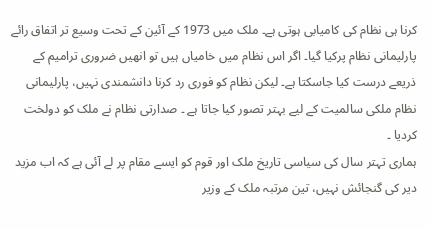کرنا ہی نظام کی کامیابی ہوتی ہے۔ ملک میں 1973 کے آئین کے تحت وسیع تر اتفاق رائے پارلیمانی نظام پرکیا گیا۔ اگر اس نظام میں خامیاں ہیں تو انھیں ضروری ترامیم کے ذریعے درست کیا جاسکتا ہے۔ لیکن نظام کو فوری رد کرنا دانشمندی نہیں، پارلیمانی نظام ملکی سالمیت کے لیے بہتر تصور کیا جاتا ہے ۔ صدارتی نظام نے ملک کو دولخت کردیا ۔
ہماری تہتر سال کی سیاسی تاریخ ملک اور قوم کو ایسے مقام پر لے آئی ہے کہ اب مزید دیر کی گنجائش نہیں، تین مرتبہ ملک کے وزیر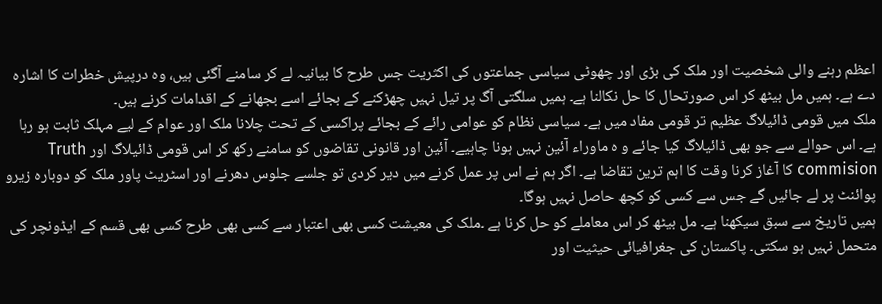اعظم رہنے والی شخصیت اور ملک کی بڑی اور چھوٹی سیاسی جماعتوں کی اکثریت جس طرح کا بیانیہ لے کر سامنے آگئی ہیں، وہ درپیش خطرات کا اشارہ دے ہے۔ ہمیں مل بیٹھ کر اس صورتحال کا حل نکالنا ہے۔ ہمیں سلگتی آگ پر تیل نہیں چھڑکنے کے بجائے اسے بجھانے کے اقدامات کرنے ہیں۔
ملک میں قومی ڈائیلاگ عظیم تر قومی مفاد میں ہے۔ سیاسی نظام کو عوامی رائے کے بجائے پراکسی کے تحت چلانا ملک اور عوام کے لیے مہلک ثابت ہو رہا ہے۔ اس حوالے سے جو بھی ڈائیلاگ کیا جائے و ہ ماوراء آئین نہیں ہونا چاہیے۔ آئین اور قانونی تقاضوں کو سامنے رکھ کر اس قومی ڈائیلاگ اور Truth commision کا آغاز کرنا وقت کا اہم ترین تقاضا ہے۔ اگر ہم نے اس پر عمل کرنے میں دیر کردی تو جلسے جلوس دھرنے اور اسٹریٹ پاور ملک کو دوبارہ زیرو پوائنٹ پر لے جائیں گے جس سے کسی کو کچھ حاصل نہیں ہوگا۔
ہمیں تاریخ سے سبق سیکھنا ہے۔ مل بیٹھ کر اس معاملے کو حل کرنا ہے ۔ملک کی معیشت کسی بھی اعتبار سے کسی بھی طرح کسی بھی قسم کے ایڈونچر کی متحمل نہیں ہو سکتی۔ پاکستان کی جغرافیائی حیثیت اور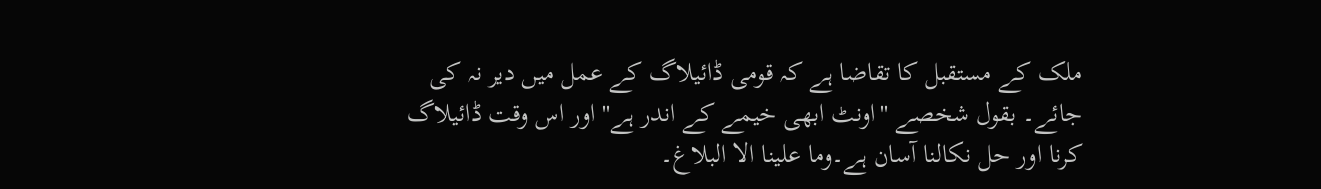ملک کے مستقبل کا تقاضا ہے کہ قومی ڈائیلاگ کے عمل میں دیر نہ کی جائے۔ بقول شخصے ''اونٹ ابھی خیمے کے اندر ہے'' اور اس وقت ڈائیلاگ کرنا اور حل نکالنا آسان ہے۔وما علینا الا البلاغ۔